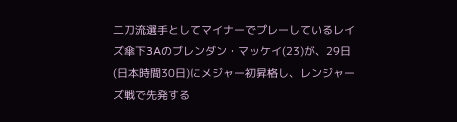二刀流選手としてマイナーでプレーしているレイズ傘下3Aのブレンダン・マッケイ(23)が、29日(日本時間30日)にメジャー初昇格し、レンジャーズ戦で先発する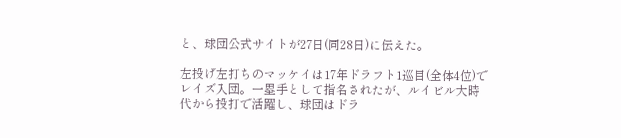と、球団公式サイトが27日(同28日)に伝えた。

左投げ左打ちのマッケイは17年ドラフト1巡目(全体4位)でレイズ入団。一塁手として指名されたが、ルイビル大時代から投打で活躍し、球団はドラ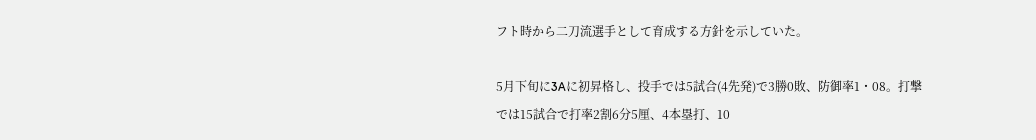フト時から二刀流選手として育成する方針を示していた。

5月下旬に3Aに初昇格し、投手では5試合(4先発)で3勝0敗、防御率1・08。打撃では15試合で打率2割6分5厘、4本塁打、10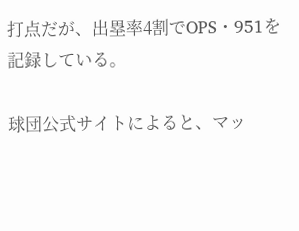打点だが、出塁率4割でOPS・951を記録している。

球団公式サイトによると、マッ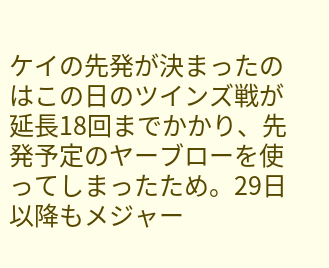ケイの先発が決まったのはこの日のツインズ戦が延長18回までかかり、先発予定のヤーブローを使ってしまったため。29日以降もメジャー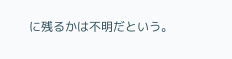に残るかは不明だという。